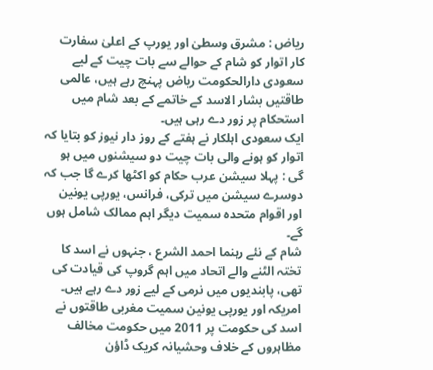ریاض : مشرق وسطیٰ اور یورپ کے اعلیٰ سفارت کار اتوار کو شام کے حوالے سے بات چیت کے لیے سعودی دارالحکومت ریاض پہنچ رہے ہیں، عالمی طاقتیں بشار الاسد کے خاتمے کے بعد شام میں استحکام پر زور دے رہی ہیں۔
ایک سعودی اہلکار نے ہفتے کے روز دار نیوز کو بتایا کہ اتوار کو ہونے والی بات چیت دو سیشنوں میں ہو گی : پہلا سیشن عرب حکام کو اکٹھا کرے گا جب کہ دوسرے سیشن میں ترکی، فرانس، یورپی یونین اور اقوام متحدہ سمیت دیگر اہم ممالک شامل ہوں گے۔
شام کے نئے رہنما احمد الشرع ، جنہوں نے اسد کا تختہ الٹنے والے اتحاد میں اہم گروپ کی قیادت کی تھی، پابندیوں میں نرمی کے لیے زور دے رہے ہیں۔
امریکہ اور یورپی یونین سمیت مغربی طاقتوں نے اسد کی حکومت پر 2011 میں حکومت مخالف مظاہروں کے خلاف وحشیانہ کریک ڈاؤن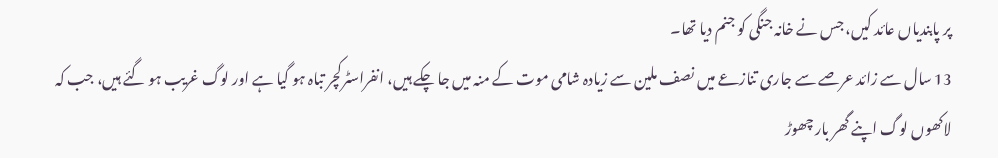پر پابندیاں عائد کیں، جس نے خانہ جنگی کو جنم دیا تھا۔
13 سال سے زائد عرصے سے جاری تنازعے میں نصف ملین سے زیادہ شامی موت کے منہ میں جا چکے ہیں، انفراسٹرکچر تباہ ہو گیا ہے اور لوگ غریب ہو گئے ہیں، جب کہ لاکھوں لوگ اپنے گھر بار چھوڑ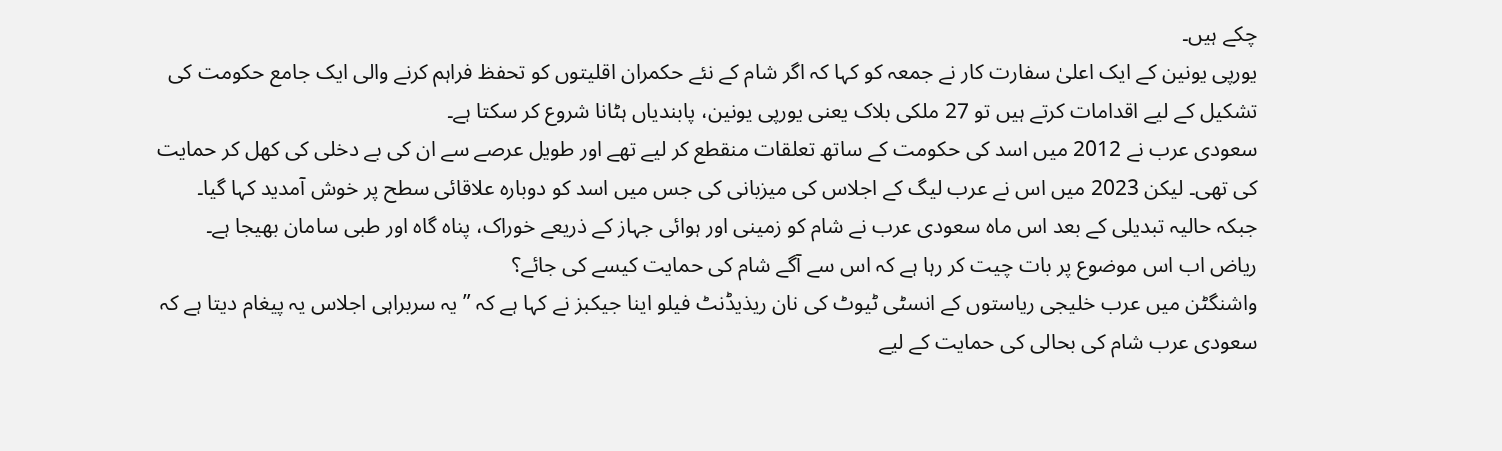چکے ہیں۔
یورپی یونین کے ایک اعلیٰ سفارت کار نے جمعہ کو کہا کہ اگر شام کے نئے حکمران اقلیتوں کو تحفظ فراہم کرنے والی ایک جامع حکومت کی تشکیل کے لیے اقدامات کرتے ہیں تو 27 ملکی بلاک یعنی یورپی یونین، پابندیاں ہٹانا شروع کر سکتا ہے۔
سعودی عرب نے 2012 میں اسد کی حکومت کے ساتھ تعلقات منقطع کر لیے تھے اور طویل عرصے سے ان کی بے دخلی کی کھل کر حمایت کی تھی۔ لیکن 2023 میں اس نے عرب لیگ کے اجلاس کی میزبانی کی جس میں اسد کو دوبارہ علاقائی سطح پر خوش آمدید کہا گیا۔
جبکہ حالیہ تبدیلی کے بعد اس ماہ سعودی عرب نے شام کو زمینی اور ہوائی جہاز کے ذریعے خوراک، پناہ گاہ اور طبی سامان بھیجا ہے۔
ریاض اب اس موضوع پر بات چیت کر رہا ہے کہ اس سے آگے شام کی حمایت کیسے کی جائے؟
واشنگٹن میں عرب خلیجی ریاستوں کے انسٹی ٹیوٹ کی نان ریذیڈنٹ فیلو اینا جیکبز نے کہا ہے کہ ” یہ سربراہی اجلاس یہ پیغام دیتا ہے کہ سعودی عرب شام کی بحالی کی حمایت کے لیے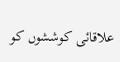علاقائی کوششوں کو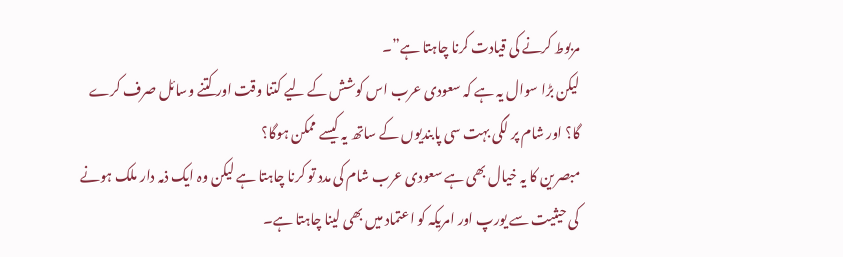مربوط کرنے کی قیادت کرنا چاہتا ہے”۔
لیکن بڑا سوال یہ ہے کہ سعودی عرب اس کوشش کے لیے کتنا وقت اور کتنے وسائل صرف کرے گا؟ اور شام پر لگی بہت سی پابندیوں کے ساتھ یہ کیسے ممکن ہوگا؟
مبصرین کا یہ خیال بھی ہے سعودی عرب شام کی مدد تو کرنا چاہتا ہے لیکن وہ ایک ذمہ دار ملک ہونے کی حیثیت سے یورپ اور امریکہ کو اعتماد میں بھی لینا چاہتا ہے۔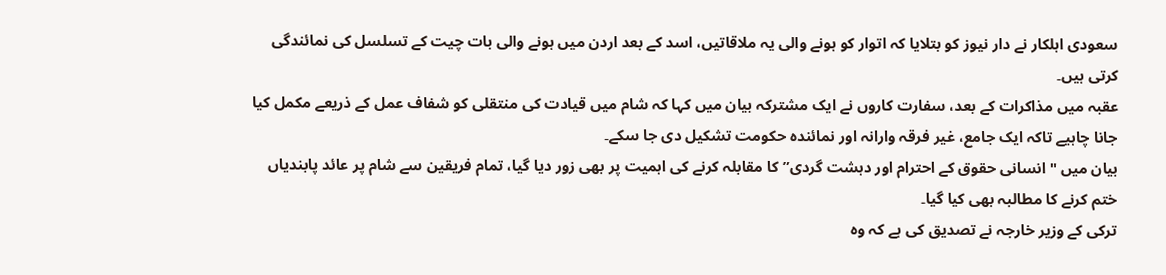سعودی اہلکار نے دار نیوز کو بتلایا کہ اتوار کو ہونے والی یہ ملاقاتیں، اسد کے بعد اردن میں ہونے والی بات چیت کے تسلسل کی نمائندگی کرتی ہیں۔
عقبہ میں مذاکرات کے بعد، سفارت کاروں نے ایک مشترکہ بیان میں کہا کہ شام میں قیادت کی منتقلی کو شفاف عمل کے ذریعے مکمل کیا جانا چاہیے تاکہ ایک جامع، غیر فرقہ وارانہ اور نمائندہ حکومت تشکیل دی جا سکے۔
بیان میں "انسانی حقوق کے احترام اور دہشت گردی” کا مقابلہ کرنے کی اہمیت پر بھی زور دیا گیا، تمام فریقین سے شام پر عائد پابندیاں ختم کرنے کا مطالبہ بھی کیا گیا۔
ترکی کے وزیر خارجہ نے تصدیق کی ہے کہ وہ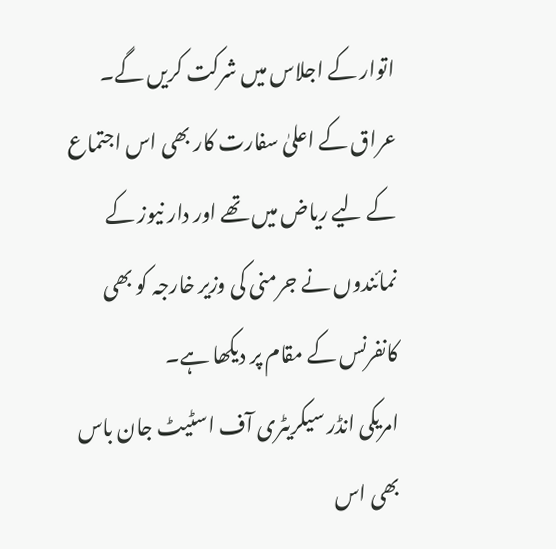اتوار کے اجلاس میں شرکت کریں گے۔ عراق کے اعلیٰ سفارت کار بھی اس اجتماع کے لیے ریاض میں تھے اور دار نیوز کے نمائندوں نے جرمنی کی وزیر خارجہ کو بھی کانفرنس کے مقام پر دیکھا ہے۔
امریکی انڈر سیکریٹری آف اسٹیٹ جان باس بھی اس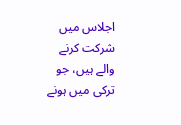اجلاس میں شرکت کرنے والے ہیں، جو ترکی میں ہونے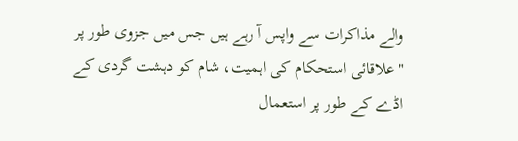والے مذاکرات سے واپس آ رہے ہیں جس میں جزوی طور پر "علاقائی استحکام کی اہمیت، شام کو دہشت گردی کے اڈے کے طور پر استعمال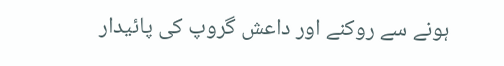ہونے سے روکنے اور داعش گروپ کی پائیدار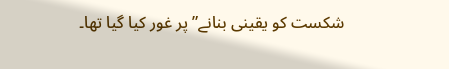شکست کو یقینی بنانے” پر غور کیا گیا تھا۔